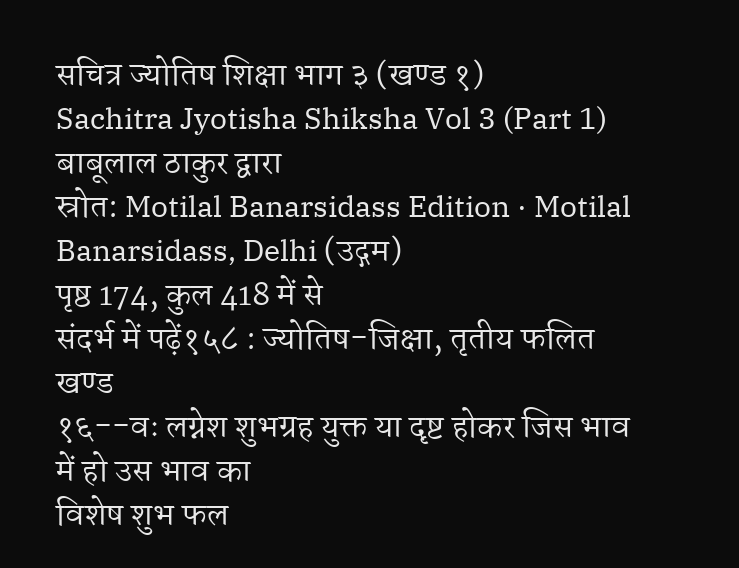सचित्र ज्योतिष शिक्षा भाग ३ (खण्ड १)
Sachitra Jyotisha Shiksha Vol 3 (Part 1)
बाबूलाल ठाकुर द्वारा
स्रोत: Motilal Banarsidass Edition · Motilal Banarsidass, Delhi (उद्गम)
पृष्ठ 174, कुल 418 में से
संदर्भ में पढ़ें१५८ : ज्योतिष-जिक्षा, तृतीय फलित खण्ड
१६--वः लग्नेश शुभग्रह युक्त या दृष्ट होकर जिस भाव में हो उस भाव का
विशेष शुभ फल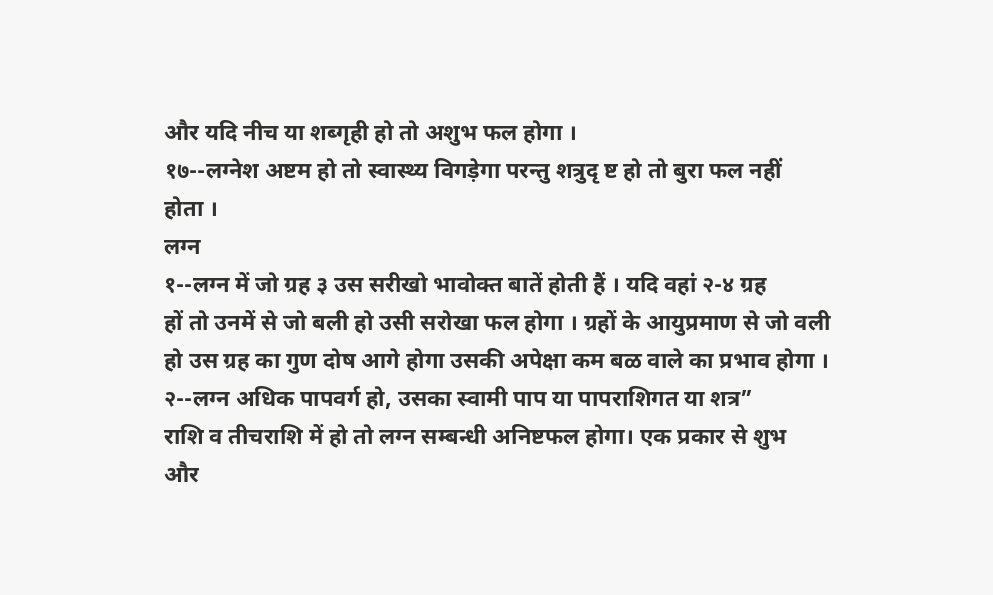और यदि नीच या शब्गृही हो तो अशुभ फल होगा ।
१७--लग्नेश अष्टम हो तो स्वास्थ्य विगड़ेगा परन्तु शत्रुदृ ष्ट हो तो बुरा फल नहीं
होता ।
लग्न
१--लग्न में जो ग्रह ३ उस सरीखो भावोक्त बातें होती हैं । यदि वहां २-४ ग्रह
हों तो उनमें से जो बली हो उसी सरोखा फल होगा । ग्रहों के आयुप्रमाण से जो वली
हो उस ग्रह का गुण दोष आगे होगा उसकी अपेक्षा कम बळ वाले का प्रभाव होगा ।
२--लग्न अधिक पापवर्ग हो, उसका स्वामी पाप या पापराशिगत या शत्र”
राशि व तीचराशि में हो तो लग्न सम्बन्धी अनिष्टफल होगा। एक प्रकार से शुभ
और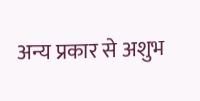अन्य प्रकार से अशुभ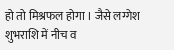हो तो मिश्रफल होगा । जैसे लग्गेश शुभराशि में नीच व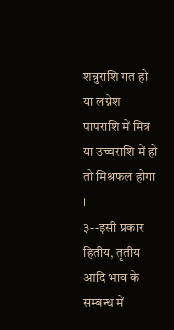शन्रुराशि गत हो या लग्नेश पापराशि में मित्र या उच्चराशि में हो तो मिश्रफल होगा ।
३--इसी प्रकार हितीय, तृतीय आदि भाव के सम्बन्ध में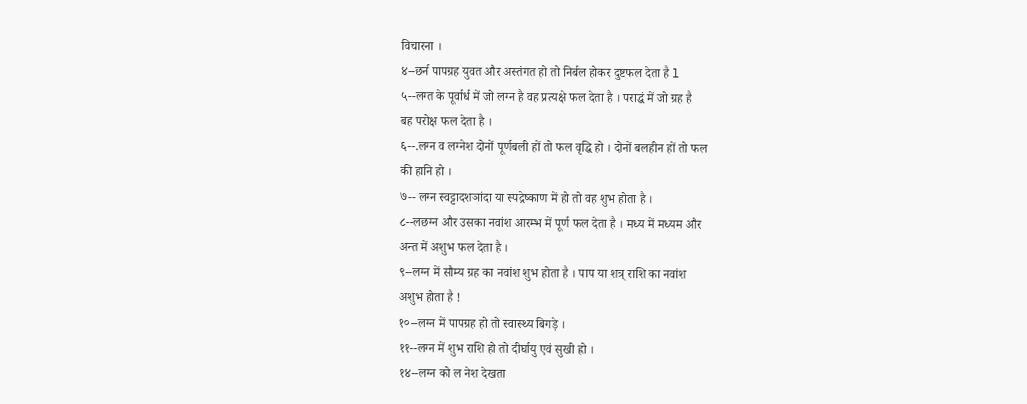विचारना ।
४--छर्न पापग्रह युवत और अस्तंगत हो तो निर्बल होकर दुष्टफल देता है l
५--लग्त के पूर्वार्ध में जो लग्न है वह प्रत्यक्षे फल देता है । पराद्धं में जो ग्रह है
बह परोक्ष फल देता है ।
६--.लग्न व लग्नेश दोनों पूर्णबली हों तो फल वृद्धि हो । दोनों बलहीन हों तो फल
की हानि हो ।
७-- लग्न स्वट्टादशञांदा या स्पद्रेष्काण में हो तो वह शुभ होता है ।
८--लछग्न और उसका नवांश आरम्भ में पूर्ण फल देता है । मध्य में मध्यम और
अन्त में अशुभ फल देता है ।
९--लग्न में सौम्य ग्रह का नवांश शुभ होता है । पाप या शत्र् राशि का नवांश
अशुभ होता है !
१०--लग्न में पापग्रह हो तो स्वास्थ्य बिगड़े ।
११--लग्न में शुभ राशि हो तो दीर्घायु एवं सुखी ह्रो ।
१४--लग्न को ल नेश देखता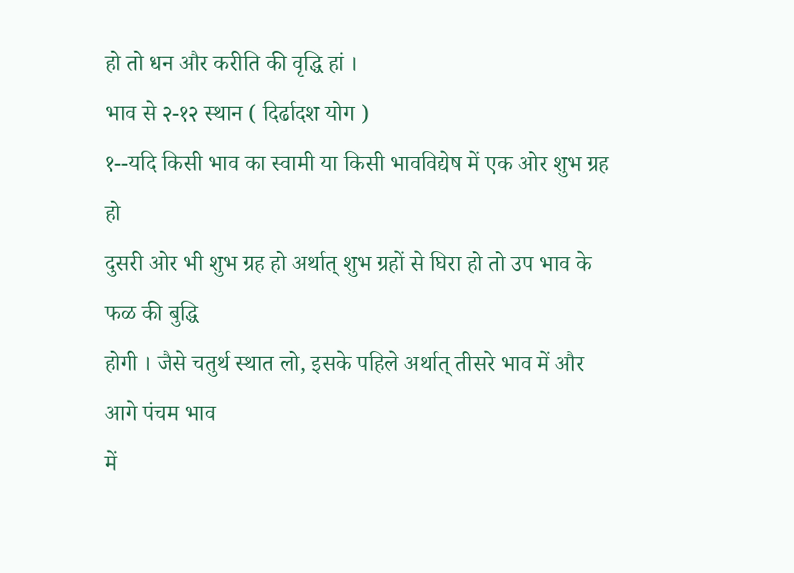हो तो धन और करीति की वृद्धि हां ।
भाव से २-१२ स्थान ( दिर्ढादश योग )
१--यदि किसी भाव का स्वामी या किसी भावविद्येष में एक ओर शुभ ग्रह हो
दुसरी ओर भी शुभ ग्रह हो अर्थात् शुभ ग्रहों से घिरा हो तो उप भाव के फळ की बुद्धि
होगी । जैसे चतुर्थ स्थात लो, इसके पहिले अर्थात् तीसरे भाव में और आगे पंचम भाव
में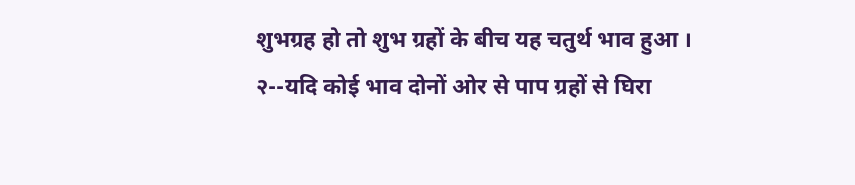शुभग्रह हो तो शुभ ग्रहों के बीच यह चतुर्थ भाव हुआ ।
२--यदि कोई भाव दोनों ओर से पाप ग्रहों से घिरा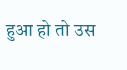हुआ हो तो उस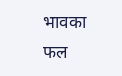भावका
फल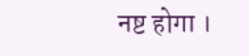नष्ट होगा ।